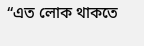“এত লোক থাকতে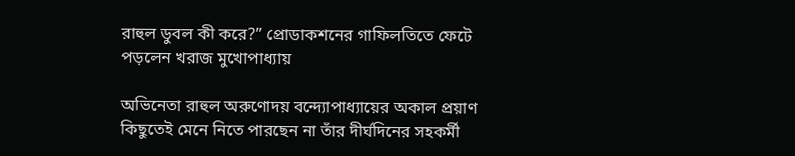রাহুল ডুবল কী করে?” প্রোডাকশনের গাফিলতিতে ফেটে পড়লেন খরাজ মুখোপাধ্যায়

অভিনেতা রাহুল অরুণোদয় বন্দ্যোপাধ্যায়ের অকাল প্রয়াণ কিছুতেই মেনে নিতে পারছেন না তাঁর দীর্ঘদিনের সহকর্মী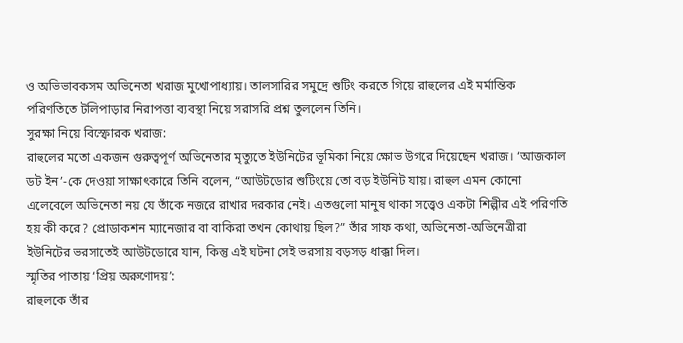ও অভিভাবকসম অভিনেতা খরাজ মুখোপাধ্যায়। তালসারির সমুদ্রে শুটিং করতে গিয়ে রাহুলের এই মর্মান্তিক পরিণতিতে টলিপাড়ার নিরাপত্তা ব্যবস্থা নিয়ে সরাসরি প্রশ্ন তুললেন তিনি।
সুরক্ষা নিয়ে বিস্ফোরক খরাজ:
রাহুলের মতো একজন গুরুত্বপূর্ণ অভিনেতার মৃত্যুতে ইউনিটের ভূমিকা নিয়ে ক্ষোভ উগরে দিয়েছেন খরাজ। ‘আজকাল ডট ইন’-কে দেওয়া সাক্ষাৎকারে তিনি বলেন, “আউটডোর শুটিংয়ে তো বড় ইউনিট যায়। রাহুল এমন কোনো এলেবেলে অভিনেতা নয় যে তাঁকে নজরে রাখার দরকার নেই। এতগুলো মানুষ থাকা সত্ত্বেও একটা শিল্পীর এই পরিণতি হয় কী করে? প্রোডাকশন ম্যানেজার বা বাকিরা তখন কোথায় ছিল?” তাঁর সাফ কথা, অভিনেতা-অভিনেত্রীরা ইউনিটের ভরসাতেই আউটডোরে যান, কিন্তু এই ঘটনা সেই ভরসায় বড়সড় ধাক্কা দিল।
স্মৃতির পাতায় ‘প্রিয় অরুণোদয়’:
রাহুলকে তাঁর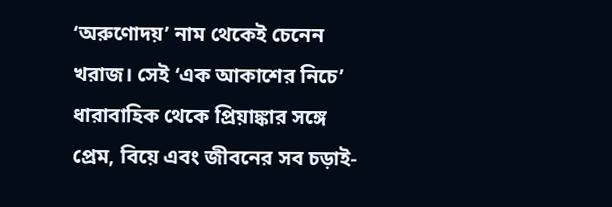‘অরুণোদয়’ নাম থেকেই চেনেন খরাজ। সেই ‘এক আকাশের নিচে’ ধারাবাহিক থেকে প্রিয়াঙ্কার সঙ্গে প্রেম, বিয়ে এবং জীবনের সব চড়াই-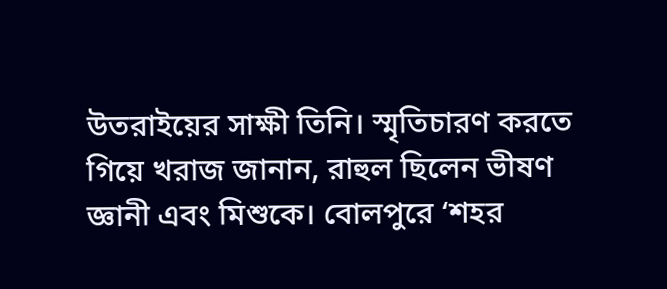উতরাইয়ের সাক্ষী তিনি। স্মৃতিচারণ করতে গিয়ে খরাজ জানান, রাহুল ছিলেন ভীষণ জ্ঞানী এবং মিশুকে। বোলপুরে ‘শহর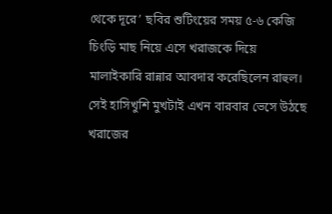থেকে দূরে’ ছবির শুটিংয়ের সময় ৫-৬ কেজি চিংড়ি মাছ নিয়ে এসে খরাজকে দিয়ে মালাইকারি রান্নার আবদার করেছিলেন রাহুল। সেই হাসিখুশি মুখটাই এখন বারবার ভেসে উঠছে খরাজের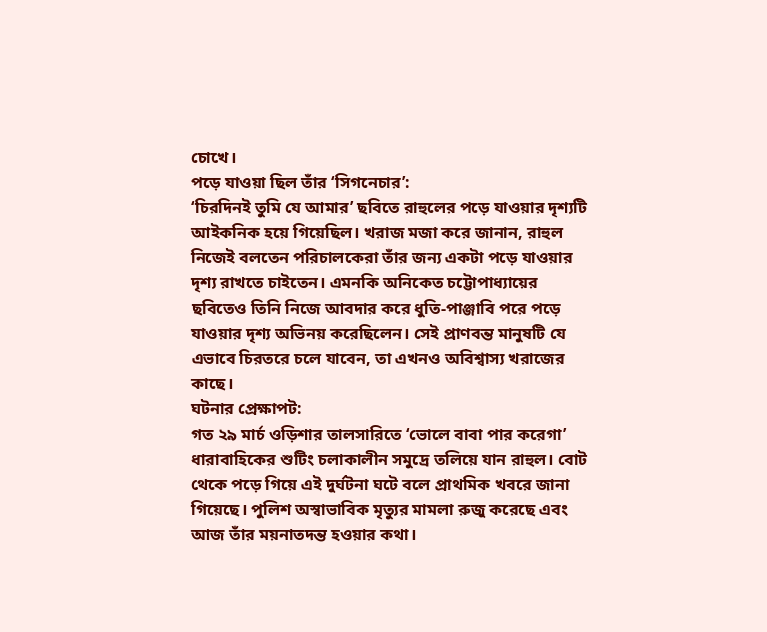চোখে।
পড়ে যাওয়া ছিল তাঁর ‘সিগনেচার’:
‘চিরদিনই তুমি যে আমার’ ছবিতে রাহুলের পড়ে যাওয়ার দৃশ্যটি আইকনিক হয়ে গিয়েছিল। খরাজ মজা করে জানান, রাহুল নিজেই বলতেন পরিচালকেরা তাঁর জন্য একটা পড়ে যাওয়ার দৃশ্য রাখতে চাইতেন। এমনকি অনিকেত চট্টোপাধ্যায়ের ছবিতেও তিনি নিজে আবদার করে ধুতি-পাঞ্জাবি পরে পড়ে যাওয়ার দৃশ্য অভিনয় করেছিলেন। সেই প্রাণবন্ত মানুষটি যে এভাবে চিরতরে চলে যাবেন, তা এখনও অবিশ্বাস্য খরাজের কাছে।
ঘটনার প্রেক্ষাপট:
গত ২৯ মার্চ ওড়িশার তালসারিতে ‘ভোলে বাবা পার করেগা’ ধারাবাহিকের শুটিং চলাকালীন সমুদ্রে তলিয়ে যান রাহুল। বোট থেকে পড়ে গিয়ে এই দুর্ঘটনা ঘটে বলে প্রাথমিক খবরে জানা গিয়েছে। পুলিশ অস্বাভাবিক মৃত্যুর মামলা রুজু করেছে এবং আজ তাঁর ময়নাতদন্ত হওয়ার কথা।